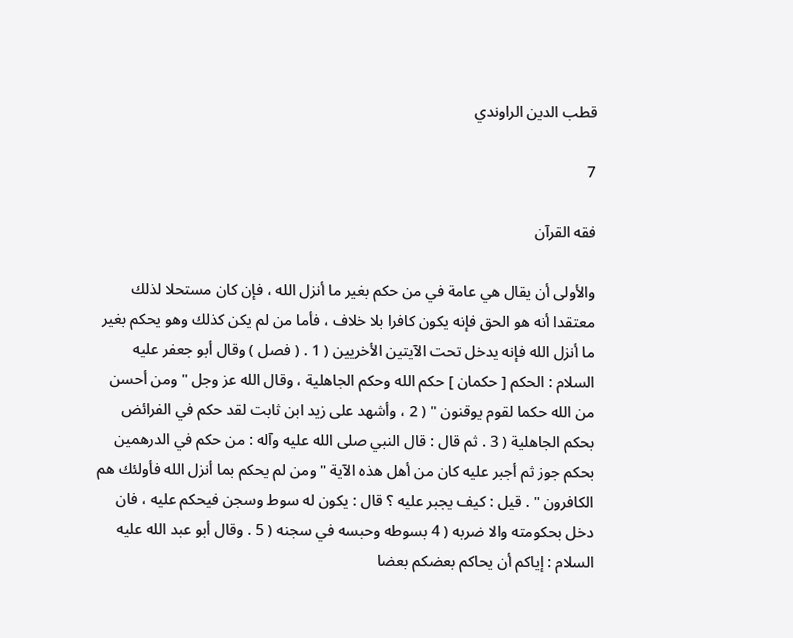قطب الدين الراوندي

7

فقه القرآن

والأولى أن يقال هي عامة في من حكم بغير ما أنزل الله ، فإن كان مستحلا لذلك معتقدا أنه هو الحق فإنه يكون كافرا بلا خلاف ، فأما من لم يكن كذلك وهو يحكم بغير ما أنزل الله فإنه يدخل تحت الآيتين الأخريين ( 1 . ( فصل ) وقال أبو جعفر عليه السلام : الحكم [ حكمان ] حكم الله وحكم الجاهلية ، وقال الله عز وجل " ومن أحسن من الله حكما لقوم يوقنون " ( 2 ، وأشهد على زيد ابن ثابت لقد حكم في الفرائض بحكم الجاهلية ( 3 . ثم قال : قال النبي صلى الله عليه وآله : من حكم في الدرهمين بحكم جوز ثم أجبر عليه كان من أهل هذه الآية " ومن لم يحكم بما أنزل الله فأولئك هم الكافرون " . قيل : كيف يجبر عليه ؟ قال : يكون له سوط وسجن فيحكم عليه ، فان دخل بحكومته والا ضربه ( 4 بسوطه وحبسه في سجنه ( 5 . وقال أبو عبد الله عليه السلام : إياكم أن يحاكم بعضكم بعضا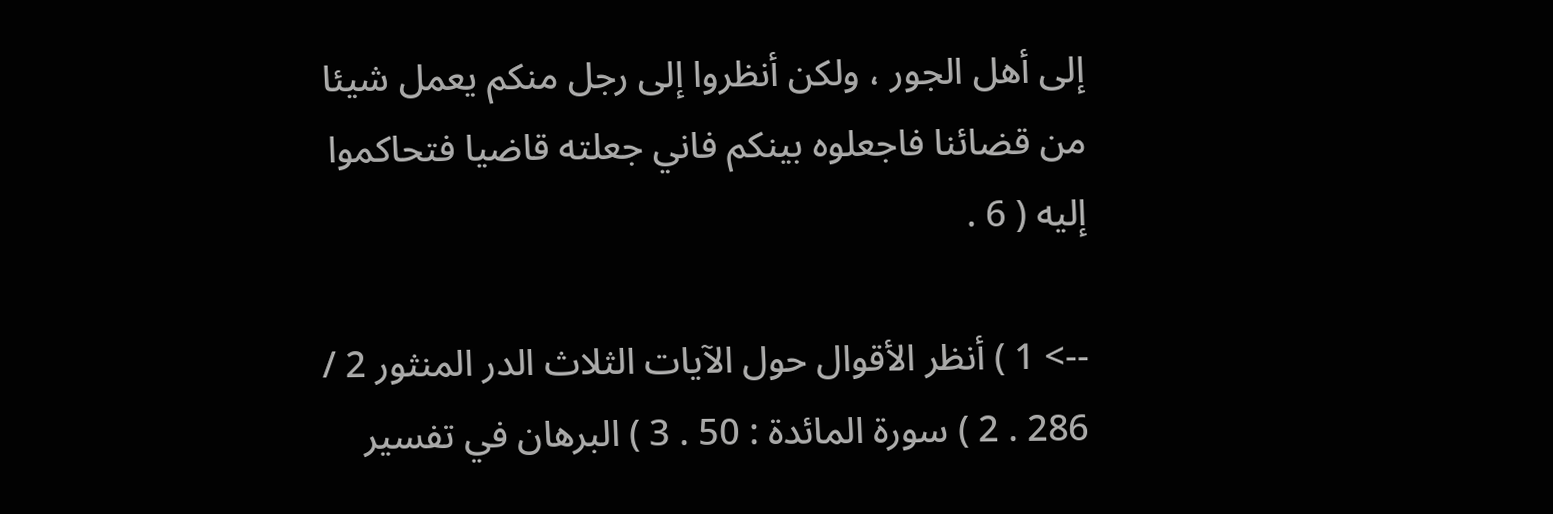إلى أهل الجور ، ولكن أنظروا إلى رجل منكم يعمل شيئا من قضائنا فاجعلوه بينكم فاني جعلته قاضيا فتحاكموا إليه ( 6 .

--> 1 ) أنظر الأقوال حول الآيات الثلاث الدر المنثور 2 / 286 . 2 ) سورة المائدة : 50 . 3 ) البرهان في تفسير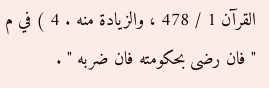القرآن 1 / 478 ، والزيادة منه . 4 ) في م " فان رضى بحكومته فان ضربه " .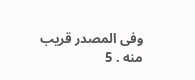وفى المصدر قريب منه . 5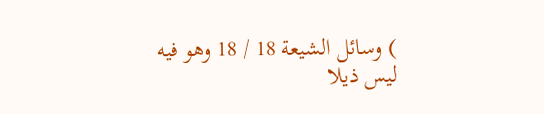) وسائل الشيعة 18 / 18 وهو فيه ليس ذيلا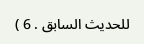للحديث السابق . 6 )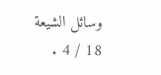وسائل الشيعة 18 / 4 .